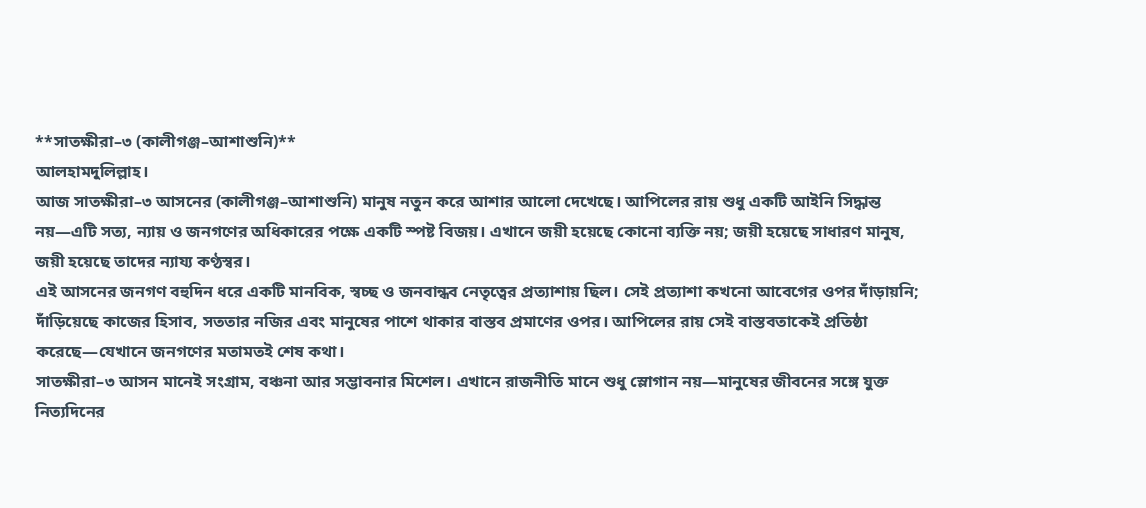**সাতক্ষীরা–৩ (কালীগঞ্জ–আশাশুনি)**
আলহামদুলিল্লাহ।
আজ সাতক্ষীরা–৩ আসনের (কালীগঞ্জ–আশাশুনি) মানুষ নতুন করে আশার আলো দেখেছে। আপিলের রায় শুধু একটি আইনি সিদ্ধান্ত নয়—এটি সত্য, ন্যায় ও জনগণের অধিকারের পক্ষে একটি স্পষ্ট বিজয়। এখানে জয়ী হয়েছে কোনো ব্যক্তি নয়; জয়ী হয়েছে সাধারণ মানুষ, জয়ী হয়েছে তাদের ন্যায্য কণ্ঠস্বর।
এই আসনের জনগণ বহুদিন ধরে একটি মানবিক, স্বচ্ছ ও জনবান্ধব নেতৃত্বের প্রত্যাশায় ছিল। সেই প্রত্যাশা কখনো আবেগের ওপর দাঁড়ায়নি; দাঁড়িয়েছে কাজের হিসাব, সততার নজির এবং মানুষের পাশে থাকার বাস্তব প্রমাণের ওপর। আপিলের রায় সেই বাস্তবতাকেই প্রতিষ্ঠা করেছে—যেখানে জনগণের মতামতই শেষ কথা।
সাতক্ষীরা–৩ আসন মানেই সংগ্রাম, বঞ্চনা আর সম্ভাবনার মিশেল। এখানে রাজনীতি মানে শুধু স্লোগান নয়—মানুষের জীবনের সঙ্গে যুক্ত নিত্যদিনের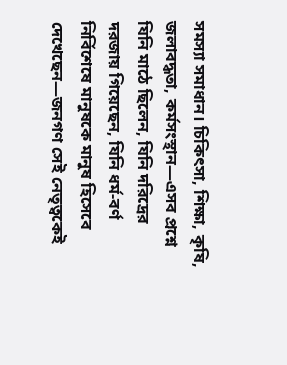সমস্যা সমাধান। চিকিৎসা, শিক্ষা, কৃষি, জলাবদ্ধতা, কর্মসংস্থান—এসব প্রশ্নে যিনি মাঠে ছিলেন, যিনি দরিদ্রের দরজায় গিয়েছেন, যিনি ধর্ম-বর্ণ নির্বিশেষে মানুষকে মানুষ হিসেবে দেখেছেন—জনগণ সেই নেতৃত্বকেই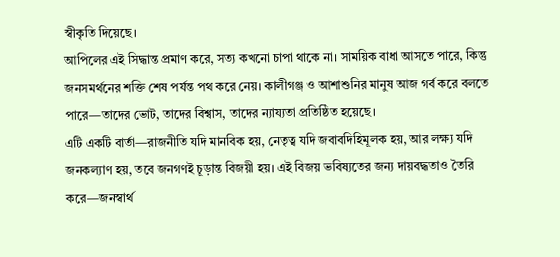স্বীকৃতি দিয়েছে।
আপিলের এই সিদ্ধান্ত প্রমাণ করে, সত্য কখনো চাপা থাকে না। সাময়িক বাধা আসতে পারে, কিন্তু জনসমর্থনের শক্তি শেষ পর্যন্ত পথ করে নেয়। কালীগঞ্জ ও আশাশুনির মানুষ আজ গর্ব করে বলতে পারে—তাদের ভোট, তাদের বিশ্বাস, তাদের ন্যায্যতা প্রতিষ্ঠিত হয়েছে।
এটি একটি বার্তা—রাজনীতি যদি মানবিক হয়, নেতৃত্ব যদি জবাবদিহিমূলক হয়, আর লক্ষ্য যদি জনকল্যাণ হয়, তবে জনগণই চূড়ান্ত বিজয়ী হয়। এই বিজয় ভবিষ্যতের জন্য দায়বদ্ধতাও তৈরি করে—জনস্বার্থ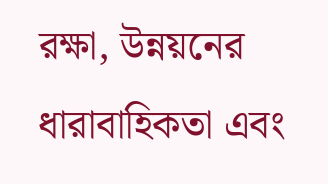রক্ষা, উন্নয়নের ধারাবাহিকতা এবং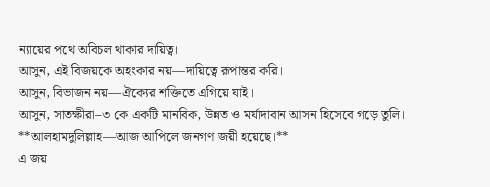ন্যায়ের পথে অবিচল থাকার দায়িত্ব।
আসুন, এই বিজয়কে অহংকার নয়—দায়িত্বে রূপান্তর করি।
আসুন, বিভাজন নয়—ঐক্যের শক্তিতে এগিয়ে যাই।
আসুন, সাতক্ষীরা–৩ কে একটি মানবিক, উন্নত ও মর্যাদাবান আসন হিসেবে গড়ে তুলি।
**আলহামদুলিল্লাহ—আজ আপিলে জনগণ জয়ী হয়েছে।**
এ জয়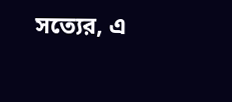সত্যের, এ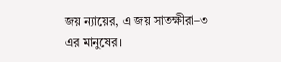জয় ন্যায়ের, এ জয় সাতক্ষীরা–৩ এর মানুষের।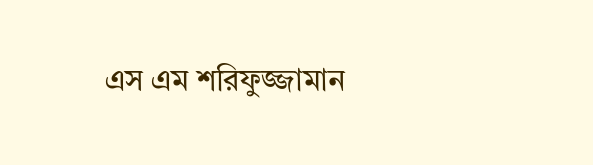এস এম শরিফুজ্জামান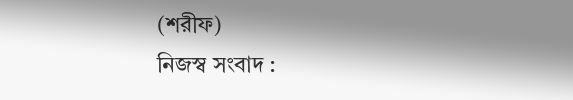(শরীফ)
নিজস্ব সংবাদ :